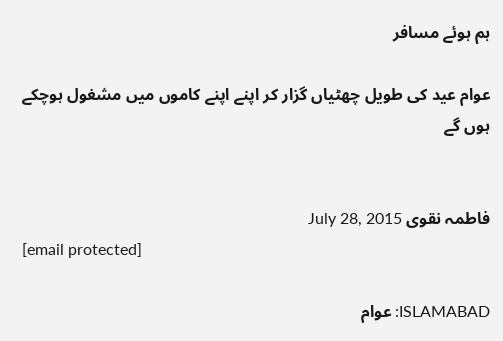ہم ہوئے مسافر

عوام عید کی طویل چھٹیاں گزار کر اپنے اپنے کاموں میں مشغول ہوچکے ہوں گے


فاطمہ نقوی July 28, 2015
[email protected]

ISLAMABAD: عوام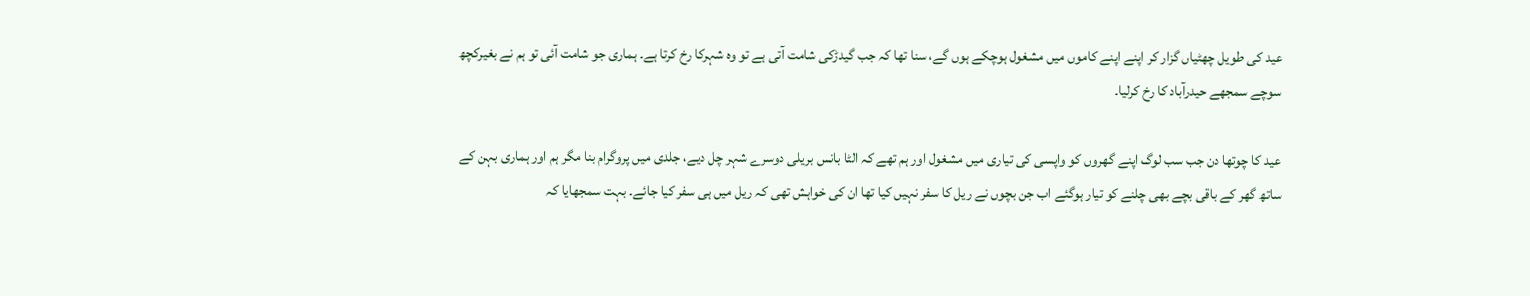عید کی طویل چھٹیاں گزار کر اپنے اپنے کاموں میں مشغول ہوچکے ہوں گے، سنا تھا کہ جب گیدڑکی شامت آتی ہے تو وہ شہرکا رخ کرتا ہے۔ ہماری جو شامت آئی تو ہم نے بغیرکچھ سوچے سمجھے حیدرآباد کا رخ کرلیا۔

عید کا چوتھا دن جب سب لوگ اپنے گھروں کو واپسی کی تیاری میں مشغول اور ہم تھے کہ الٹا بانس بریلی دوسرے شہر چل دیے، جلدی میں پروگرام بنا مگر ہم اور ہماری بہن کے ساتھ گھر کے باقی بچے بھی چلنے کو تیار ہوگئے اب جن بچوں نے ریل کا سفر نہیں کیا تھا ان کی خواہش تھی کہ ریل میں ہی سفر کیا جائے۔ بہت سمجھایا کہ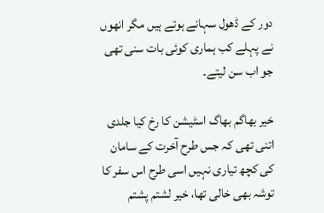دور کے ڈھول سہانے ہوتے ہیں مگر انھوں نے پہلے کب ہماری کوئی بات سنی تھی جو اب سن لیتے۔

خیر بھاگم بھاگ اسٹیشن کا رخ کیا جلدی اتنی تھی کہ جس طرح آخرت کے سامان کی کچھ تیاری نہیں اسی طرح اس سفر کا توشہ بھی خالی تھا، خیر لشتم پشتم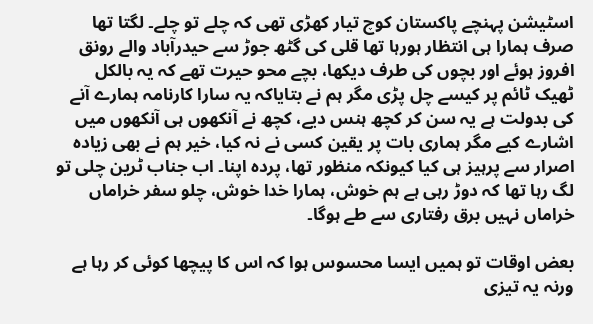اسٹیشن پہنچے پاکستان کوچ تیار کھڑی تھی کہ چلے تو چلے۔ لگتا تھا صرف ہمارا ہی انتظار ہورہا تھا قلی کی گٹھ جوڑ سے حیدرآباد والے رونق افروز ہوئے اور بچوں کی طرف دیکھا، بچے محو حیرت تھے کہ یہ بالکل ٹھیک ٹائم پر کیسے چل پڑی مگر ہم نے بتایاکہ یہ سارا کارنامہ ہمارے آنے کی بدولت ہے یہ سن کر کچھ ہنس دیے، کچھ نے آنکھوں ہی آنکھوں میں اشارے کیے مگر ہماری بات پر یقین کسی نے نہ کیا، خیر ہم نے بھی زیادہ اصرار سے پرہیز ہی کیا کیونکہ منظور تھا، پردہ اپنا۔ اب جناب ٹرین چلی تو لگ رہا تھا کہ دوڑ رہی ہے ہم خوش، ہمارا خدا خوش، چلو سفر خراماں خراماں نہیں برق رفتاری سے طے ہوگا۔

بعض اوقات تو ہمیں ایسا محسوس ہوا کہ اس کا پیچھا کوئی کر رہا ہے ورنہ یہ تیزی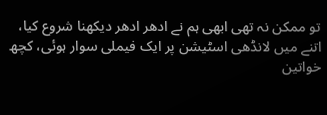تو ممکن نہ تھی ابھی ہم نے ادھر ادھر دیکھنا شروع کیا، اتنے میں لانڈھی اسٹیشن پر ایک فیملی سوار ہوئی، کچھ خواتین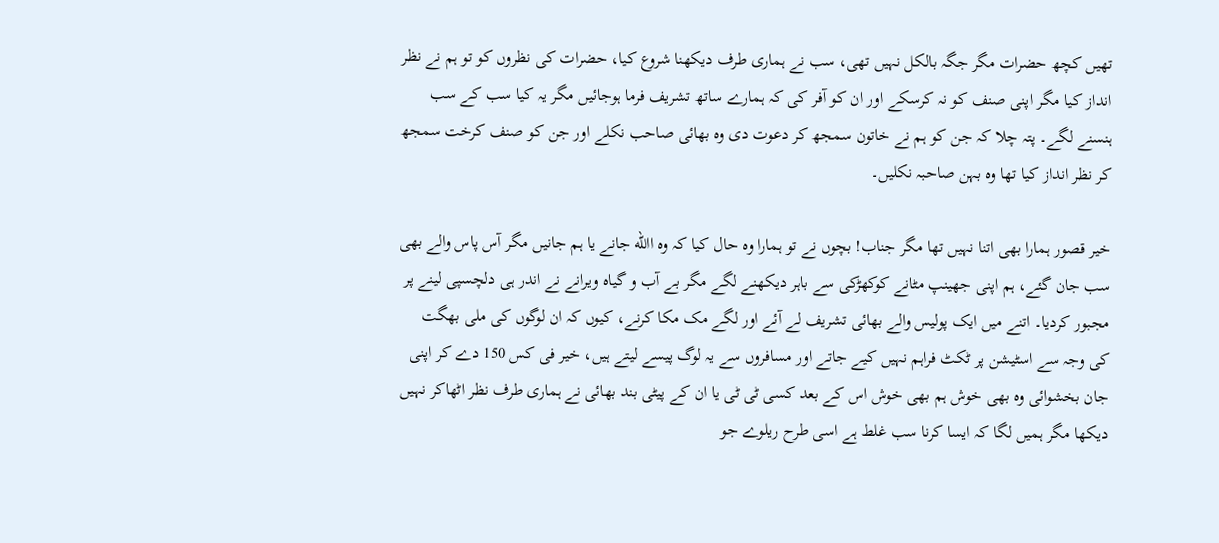تھیں کچھ حضرات مگر جگہ بالکل نہیں تھی، سب نے ہماری طرف دیکھنا شروع کیا، حضرات کی نظروں کو تو ہم نے نظر انداز کیا مگر اپنی صنف کو نہ کرسکے اور ان کو آفر کی کہ ہمارے ساتھ تشریف فرما ہوجائیں مگر یہ کیا سب کے سب ہنسنے لگے۔ پتہ چلا کہ جن کو ہم نے خاتون سمجھ کر دعوت دی وہ بھائی صاحب نکلے اور جن کو صنف کرخت سمجھ کر نظر انداز کیا تھا وہ بہن صاحبہ نکلیں۔

خیر قصور ہمارا بھی اتنا نہیں تھا مگر جناب! بچوں نے تو ہمارا وہ حال کیا کہ وہ االله جانے یا ہم جانیں مگر آس پاس والے بھی سب جان گئے، ہم اپنی جھینپ مٹانے کوکھڑکی سے باہر دیکھنے لگے مگر بے آب و گیاہ ویرانے نے اندر ہی دلچسپی لینے پر مجبور کردیا۔ اتنے میں ایک پولیس والے بھائی تشریف لے آئے اور لگے مک مکا کرنے، کیوں کہ ان لوگوں کی ملی بھگت کی وجہ سے اسٹیشن پر ٹکٹ فراہم نہیں کیے جاتے اور مسافروں سے یہ لوگ پیسے لیتے ہیں، خیر فی کس 150 دے کر اپنی جان بخشوائی وہ بھی خوش ہم بھی خوش اس کے بعد کسی ٹی ٹی یا ان کے پیٹی بند بھائی نے ہماری طرف نظر اٹھاکر نہیں دیکھا مگر ہمیں لگا کہ ایسا کرنا سب غلط ہے اسی طرح ریلوے جو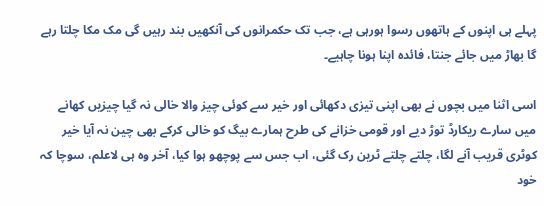پہلے ہی اپنوں کے ہاتھوں رسوا ہورہی ہے، جب تک حکمرانوں کی آنکھیں بند رہیں گی مک مکا چلتا رہے گا بھاڑ میں جائے جنتا، فائدہ اپنا ہونا چاہیے۔

اسی اثنا میں بچوں نے بھی اپنی تیزی دکھائی اور خیر سے کوئی چیز والا خالی نہ گیا چیزیں کھانے میں سارے ریکارڈ توڑ دیے اور قومی خزانے کی طرح ہمارے بیگ کو خالی کرکے بھی چین نہ آیا خیر کوٹری قریب آنے لگا، چلتے چلتے ٹرین رک گئی، اب جس سے پوچھو ہوا کیا، آخر وہ ہی لاعلم، سوچا کہ خود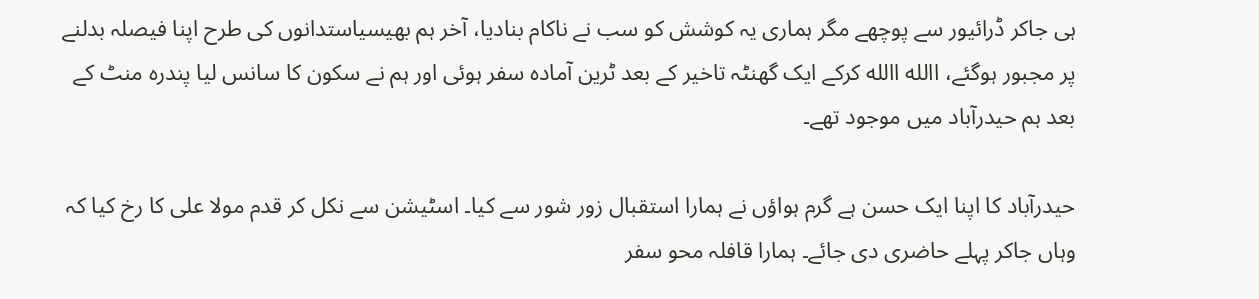ہی جاکر ڈرائیور سے پوچھے مگر ہماری یہ کوشش کو سب نے ناکام بنادیا، آخر ہم بھیسیاستدانوں کی طرح اپنا فیصلہ بدلنے پر مجبور ہوگئے، االله االله کرکے ایک گھنٹہ تاخیر کے بعد ٹرین آمادہ سفر ہوئی اور ہم نے سکون کا سانس لیا پندرہ منٹ کے بعد ہم حیدرآباد میں موجود تھے۔

حیدرآباد کا اپنا ایک حسن ہے گرم ہواؤں نے ہمارا استقبال زور شور سے کیا۔ اسٹیشن سے نکل کر قدم مولا علی کا رخ کیا کہ وہاں جاکر پہلے حاضری دی جائے۔ ہمارا قافلہ محو سفر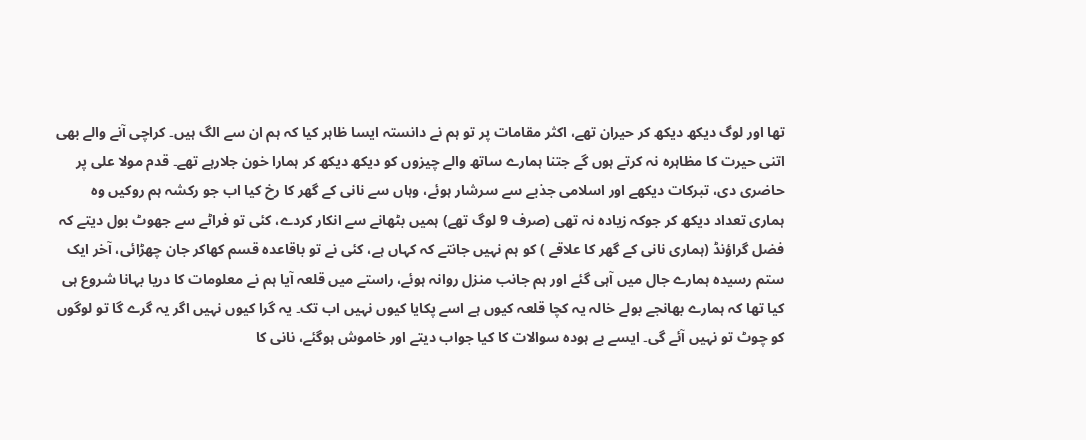تھا اور لوگ دیکھ دیکھ کر حیران تھے، اکثر مقامات پر تو ہم نے دانستہ ایسا ظاہر کیا کہ ہم ان سے الگ ہیں۔ کراچی آنے والے بھی اتنی حیرت کا مظاہرہ نہ کرتے ہوں گے جتنا ہمارے ساتھ والے چیزوں کو دیکھ دیکھ کر ہمارا خون جلارہے تھے۔ قدم مولا علی پر حاضری دی، تبرکات دیکھے اور اسلامی جذبے سے سرشار ہوئے، وہاں سے نانی کے گھر کا رخ کیا اب جو رکشہ ہم روکیں وہ ہماری تعداد دیکھ کر جوکہ زیادہ نہ تھی (صرف 9 لوگ تھے) ہمیں بٹھانے سے انکار کردے، کئی تو فراٹے سے جھوٹ بول دیتے کہ فضل گراؤنڈ (ہماری نانی کے گھر کا علاقے ) کو ہم نہیں جانتے کہ کہاں ہے، کئی نے تو باقاعدہ قسم کھاکر جان چھڑائی، آخر ایک ستم رسیدہ ہمارے جال میں آہی گئے اور ہم جانب منزل روانہ ہوئے، راستے میں قلعہ آیا ہم نے معلومات کا دریا بہانا شروع ہی کیا تھا کہ ہمارے بھانجے بولے خالہ یہ کچا قلعہ کیوں ہے اسے پکایا کیوں نہیں اب تک۔ یہ گرا کیوں نہیں اگر یہ گرے گا تو لوگوں کو چوٹ تو نہیں آئے گی۔ ایسے بے ہودہ سوالات کا کیا جواب دیتے اور خاموش ہوگئے، نانی کا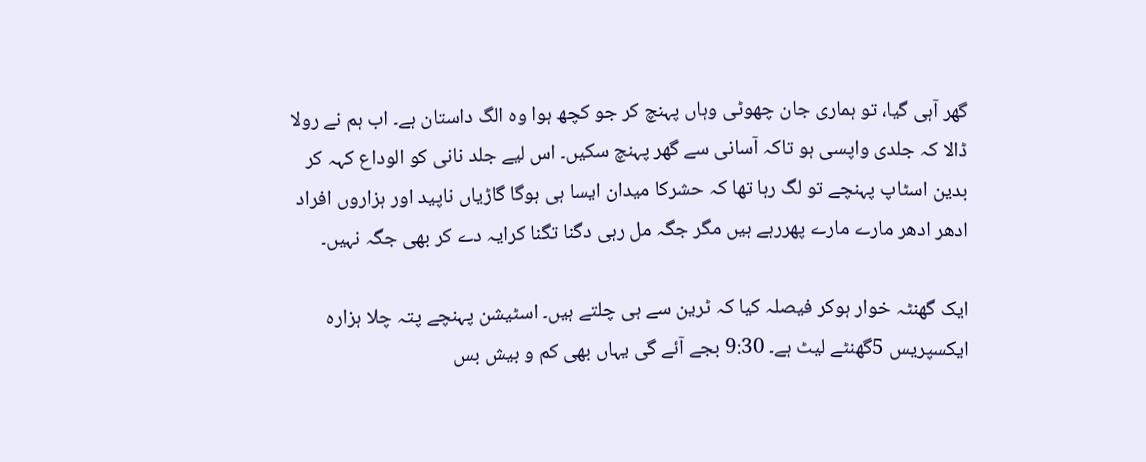گھر آہی گیا، تو ہماری جان چھوٹی وہاں پہنچ کر جو کچھ ہوا وہ الگ داستان ہے۔ اب ہم نے رولا ڈالا کہ جلدی واپسی ہو تاکہ آسانی سے گھر پہنچ سکیں۔ اس لیے جلد نانی کو الوداع کہہ کر بدین اسٹاپ پہنچے تو لگ رہا تھا کہ حشرکا میدان ایسا ہی ہوگا گاڑیاں ناپید اور ہزاروں افراد ادھر ادھر مارے مارے پھررہے ہیں مگر جگہ مل رہی دگنا تگنا کرایہ دے کر بھی جگہ نہیں۔

ایک گھنٹہ خوار ہوکر فیصلہ کیا کہ ٹرین سے ہی چلتے ہیں۔ اسٹیشن پہنچے پتہ چلا ہزارہ ایکسپریس 5گھنٹے لیٹ ہے۔ 9:30 بجے آئے گی یہاں بھی کم و بیش بس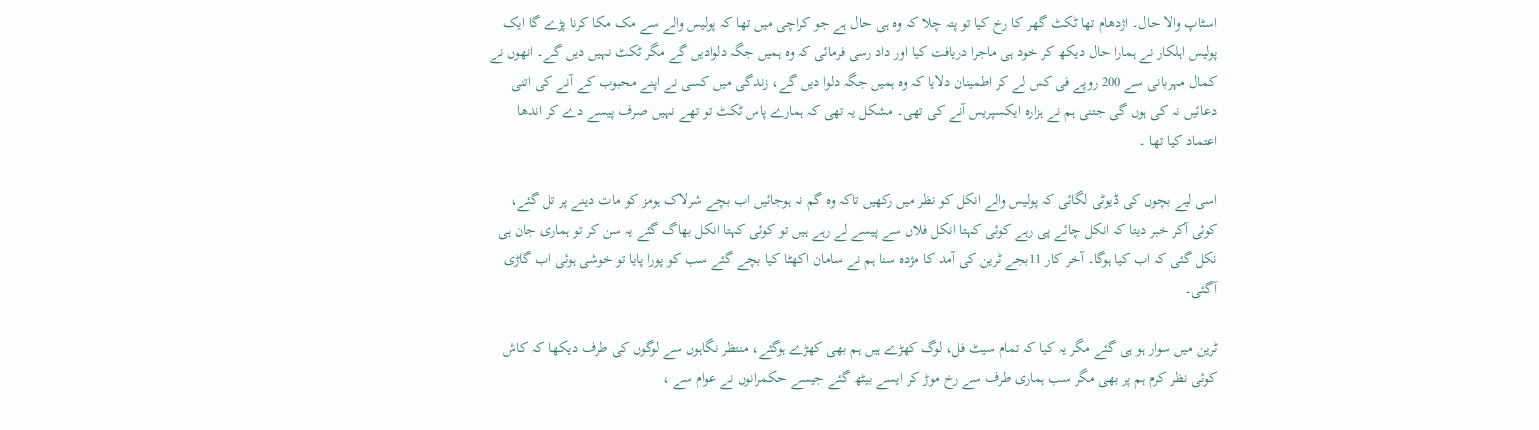اسٹاپ والا حال۔ اژدھام تھا ٹکٹ گھر کا رخ کیا تو پتہ چلا کہ وہ ہی حال ہے جو کراچی میں تھا کہ پولیس والے سے مک مکا کرنا پڑے گا ایک پولیس اہلکار نے ہمارا حال دیکھ کر خود ہی ماجرا دریافت کیا اور داد رسی فرمائی کہ وہ ہمیں جگہ دلوادیں گے مگر ٹکٹ نہیں دیں گے۔ انھوں نے کمال مہربانی سے 200 روپے فی کس لے کر اطمینان دلایا کہ وہ ہمیں جگہ دلوا دیں گے، زندگی میں کسی نے اپنے محبوب کے آنے کی اتنی دعائیں نہ کی ہوں گی جتنی ہم نے ہزارہ ایکسپریس آنے کی تھی۔ مشکل یہ تھی کہ ہمارے پاس ٹکٹ تو تھے نہیں صرف پیسے دے کر اندھا اعتماد کیا تھا ۔

اسی لیے بچوں کی ڈیوٹی لگائی کہ پولیس والے انکل کو نظر میں رکھیں تاکہ وہ گم نہ ہوجائیں اب بچے شرلاک ہومز کو مات دینے پر تل گئے، کوئی آکر خبر دیتا کہ انکل چائے پی رہے کوئی کہتا انکل فلاں سے پیسے لے رہے ہیں تو کوئی کہتا انکل بھاگ گئے یہ سن کر تو ہماری جان ہی نکل گئی کہ اب کیا ہوگا۔ آخر کار 11بجے ٹرین کی آمد کا مژدہ سنا ہم نے سامان اکھٹا کیا بچے گئے سب کو پورا پایا تو خوشی ہوئی اب گاڑی آگئی۔

ٹرین میں سوار ہو ہی گئے مگر یہ کیا کہ تمام سیٹ فل، لوگ کھڑے ہیں ہم بھی کھڑے ہوگئے، منتظر نگاہوں سے لوگوں کی طرف دیکھا کہ کاش کوئی نظر کرم ہم پر بھی مگر سب ہماری طرف سے رخ موڑ کر ایسے بیٹھ گئے جیسے حکمرانوں نے عوام سے ،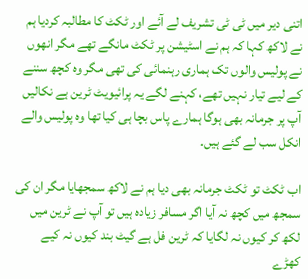اتنی دیر میں ٹی ٹی تشریف لے آئے اور ٹکٹ کا مطالبہ کردیا ہم نے لاکھ کہا کہ ہم نے اسٹیشن پر ٹکٹ مانگے تھے مگر انھوں نے پولیس والوں تک ہماری رہنمائی کی تھی مگر وہ کچھ سننے کے لیے تیار نہیں تھے، کہنے لگے یہ پرائیویٹ ٹرین ہے نکالیں آپ پر جرمانہ بھی ہوگا ہمارے پاس بچا ہی کیا تھا وہ پولیس والے انکل سب لے گئے ہیں۔

اب ٹکٹ تو ٹکٹ جرمانہ بھی دیا ہم نے لاکھ سمجھایا مگر ان کی سمجھ میں کچھ نہ آیا اگر مسافر زیادہ ہیں تو آپ نے ٹرین میں لکھ کر کیوں نہ لگایا کہ ٹرین فل ہے گیٹ بند کیوں نہ کیے کھڑے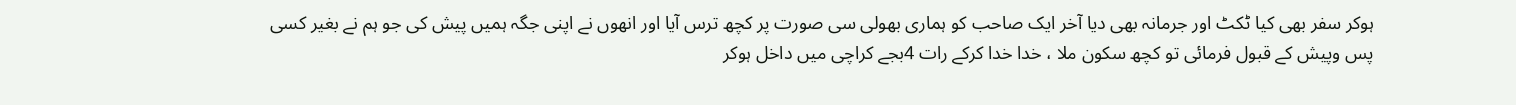ہوکر سفر بھی کیا ٹکٹ اور جرمانہ بھی دیا آخر ایک صاحب کو ہماری بھولی سی صورت پر کچھ ترس آیا اور انھوں نے اپنی جگہ ہمیں پیش کی جو ہم نے بغیر کسی پس وپیش کے قبول فرمائی تو کچھ سکون ملا ، خدا خدا کرکے رات 4بجے کراچی میں داخل ہوکر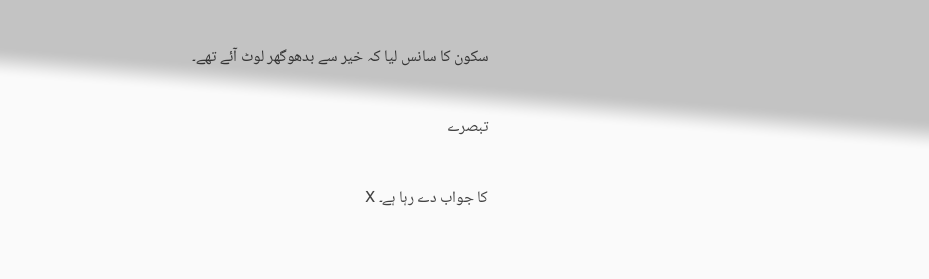سکون کا سانس لیا کہ خیر سے بدھوگھر لوٹ آئے تھے۔

تبصرے

کا جواب دے رہا ہے۔ X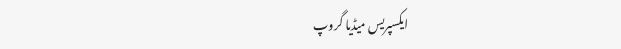ایکسپریس میڈیا گروپ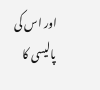اور اس کی پالیسی کا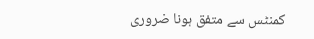کمنٹس سے متفق ہونا ضروری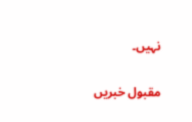نہیں۔

مقبول خبریں